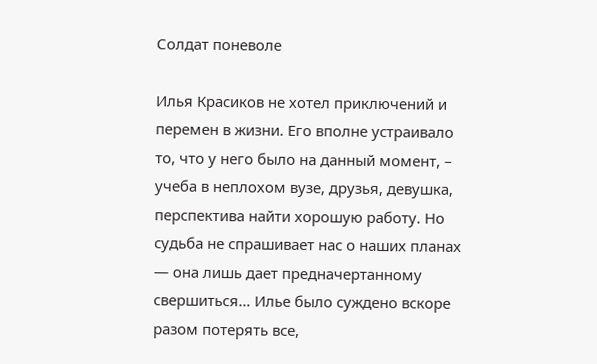Солдат поневоле

Илья Красиков не хотел приключений и перемен в жизни. Его вполне устраивало то, что у него было на данный момент, – учеба в неплохом вузе, друзья, девушка, перспектива найти хорошую работу. Но судьба не спрашивает нас о наших планах — она лишь дает предначертанному свершиться… Илье было суждено вскоре разом потерять все,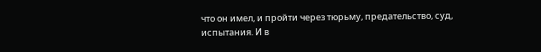что он имел, и пройти через тюрьму, предательство, суд, испытания. И в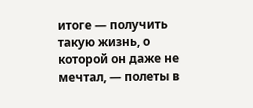итоге — получить такую жизнь, о которой он даже не мечтал, — полеты в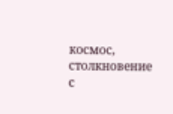космос, столкновение с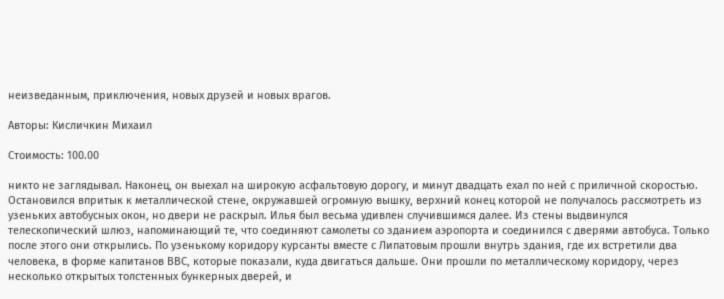неизведанным, приключения, новых друзей и новых врагов.

Авторы: Кисличкин Михаил

Стоимость: 100.00

никто не заглядывал. Наконец, он выехал на широкую асфальтовую дорогу, и минут двадцать ехал по ней с приличной скоростью. Остановился впритык к металлической стене, окружавшей огромную вышку, верхний конец которой не получалось рассмотреть из узеньких автобусных окон, но двери не раскрыл. Илья был весьма удивлен случившимся далее. Из стены выдвинулся телескопический шлюз, напоминающий те, что соединяют самолеты со зданием аэропорта и соединился с дверями автобуса. Только после этого они открылись. По узенькому коридору курсанты вместе с Липатовым прошли внутрь здания, где их встретили два человека, в форме капитанов ВВС, которые показали, куда двигаться дальше. Они прошли по металлическому коридору, через несколько открытых толстенных бункерных дверей, и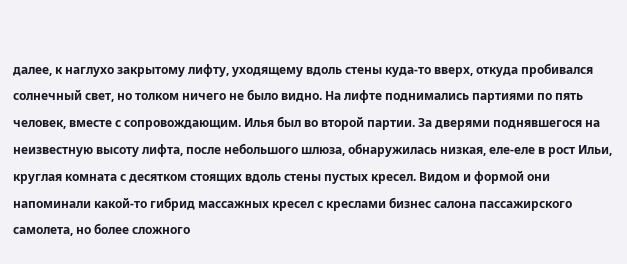далее, к наглухо закрытому лифту, уходящему вдоль стены куда-то вверх, откуда пробивался солнечный свет, но толком ничего не было видно. На лифте поднимались партиями по пять человек, вместе с сопровождающим. Илья был во второй партии. За дверями поднявшегося на неизвестную высоту лифта, после небольшого шлюза, обнаружилась низкая, еле-еле в рост Ильи, круглая комната с десятком стоящих вдоль стены пустых кресел. Видом и формой они напоминали какой-то гибрид массажных кресел с креслами бизнес салона пассажирского самолета, но более сложного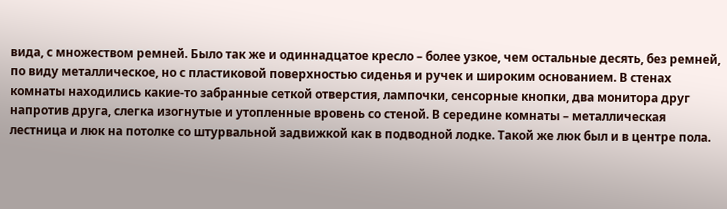вида, с множеством ремней. Было так же и одиннадцатое кресло – более узкое, чем остальные десять, без ремней, по виду металлическое, но с пластиковой поверхностью сиденья и ручек и широким основанием. В стенах комнаты находились какие-то забранные сеткой отверстия, лампочки, сенсорные кнопки, два монитора друг напротив друга, слегка изогнутые и утопленные вровень со стеной. В середине комнаты – металлическая лестница и люк на потолке со штурвальной задвижкой как в подводной лодке. Такой же люк был и в центре пола.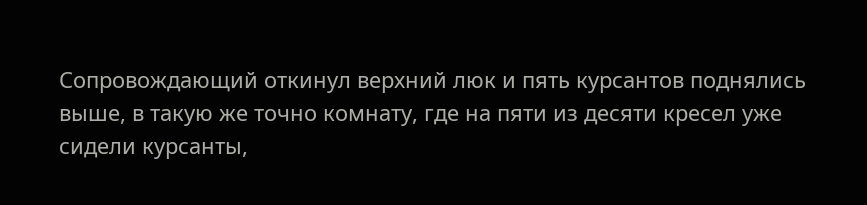Сопровождающий откинул верхний люк и пять курсантов поднялись выше, в такую же точно комнату, где на пяти из десяти кресел уже сидели курсанты,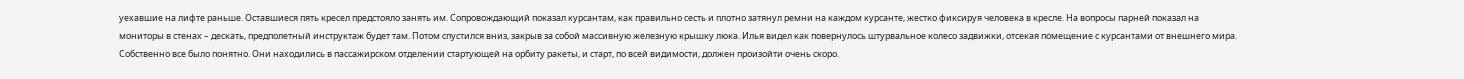уехавшие на лифте раньше. Оставшиеся пять кресел предстояло занять им. Сопровождающий показал курсантам, как правильно сесть и плотно затянул ремни на каждом курсанте, жестко фиксируя человека в кресле. На вопросы парней показал на мониторы в стенах – дескать, предполетный инструктаж будет там. Потом спустился вниз, закрыв за собой массивную железную крышку люка. Илья видел как повернулось штурвальное колесо задвижки, отсекая помещение с курсантами от внешнего мира. Собственно все было понятно. Они находились в пассажирском отделении стартующей на орбиту ракеты, и старт, по всей видимости, должен произойти очень скоро.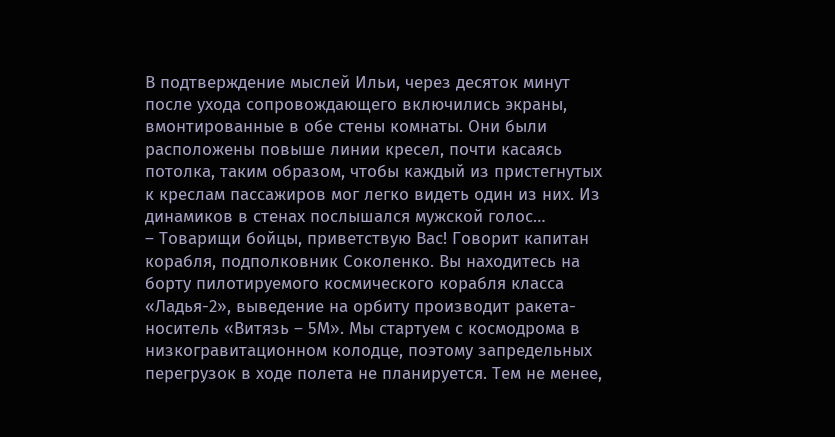В подтверждение мыслей Ильи, через десяток минут после ухода сопровождающего включились экраны, вмонтированные в обе стены комнаты. Они были расположены повыше линии кресел, почти касаясь потолка, таким образом, чтобы каждый из пристегнутых к креслам пассажиров мог легко видеть один из них. Из динамиков в стенах послышался мужской голос…
– Товарищи бойцы, приветствую Вас! Говорит капитан корабля, подполковник Соколенко. Вы находитесь на борту пилотируемого космического корабля класса «Ладья-2», выведение на орбиту производит ракета-носитель «Витязь – 5М». Мы стартуем с космодрома в низкогравитационном колодце, поэтому запредельных перегрузок в ходе полета не планируется. Тем не менее,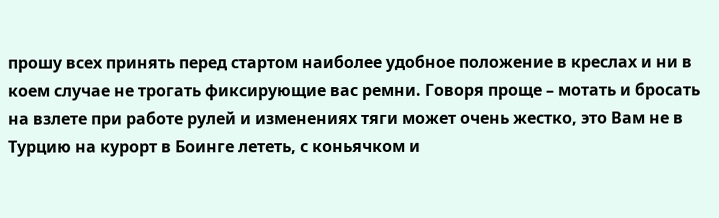прошу всех принять перед стартом наиболее удобное положение в креслах и ни в коем случае не трогать фиксирующие вас ремни. Говоря проще – мотать и бросать на взлете при работе рулей и изменениях тяги может очень жестко, это Вам не в Турцию на курорт в Боинге лететь, с коньячком и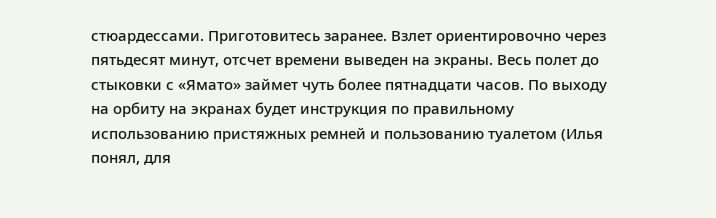стюардессами. Приготовитесь заранее. Взлет ориентировочно через пятьдесят минут, отсчет времени выведен на экраны. Весь полет до стыковки с «Ямато» займет чуть более пятнадцати часов. По выходу на орбиту на экранах будет инструкция по правильному использованию пристяжных ремней и пользованию туалетом (Илья понял, для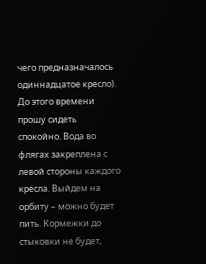чего предназначалось одиннадцатое кресло). До этого времени прошу сидеть спокойно. Вода во флягах закреплена с левой стороны каждого кресла. Выйдем на орбиту – можно будет пить. Кормежки до стыковки не будет,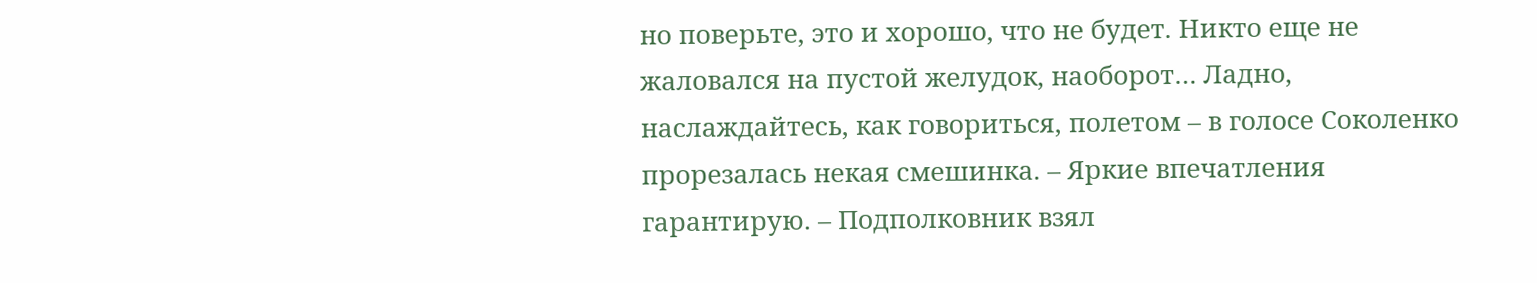но поверьте, это и хорошо, что не будет. Никто еще не жаловался на пустой желудок, наоборот… Ладно, наслаждайтесь, как говориться, полетом – в голосе Соколенко прорезалась некая смешинка. – Яркие впечатления гарантирую. – Подполковник взял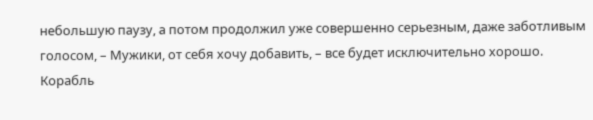небольшую паузу, а потом продолжил уже совершенно серьезным, даже заботливым голосом, – Мужики, от себя хочу добавить, – все будет исключительно хорошо. Корабль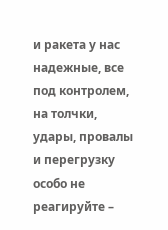и ракета у нас надежные, все под контролем, на толчки, удары, провалы и перегрузку особо не реагируйте –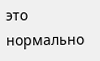это нормально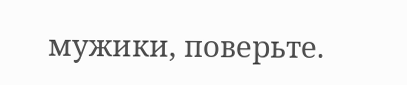мужики, поверьте.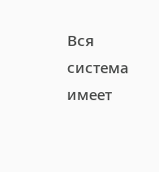Вся система имеет